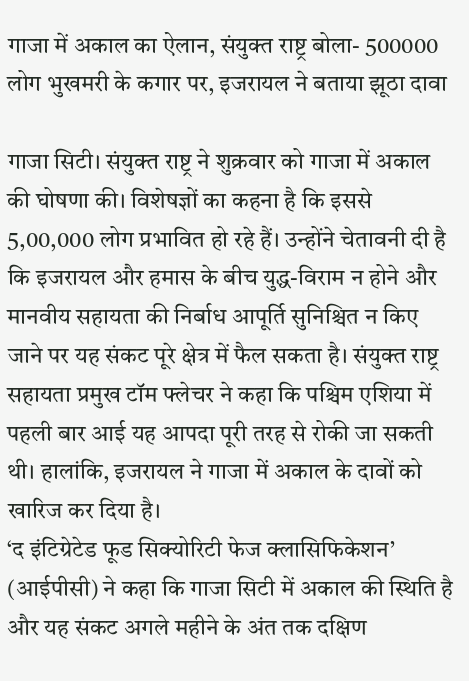गाजा में अकाल का ऐलान, संयुक्त राष्ट्र बोला- 500000 लोग भुखमरी के कगार पर, इजरायल ने बताया झूठा दावा

गाजा सिटी। संयुक्त राष्ट्र ने शुक्रवार को गाजा में अकाल की घोषणा की। विशेषज्ञों का कहना है कि इससे 5,00,000 लोग प्रभावित हो रहे हैं। उन्होंने चेतावनी दी है कि इजरायल और हमास के बीच युद्ध-विराम न होने और मानवीय सहायता की निर्बाध आपूर्ति सुनिश्चित न किए जाने पर यह संकट पूरे क्षेत्र में फैल सकता है। संयुक्त राष्ट्र सहायता प्रमुख टॉम फ्लेचर ने कहा कि पश्चिम एशिया में पहली बार आई यह आपदा पूरी तरह से रोकी जा सकती थी। हालांकि, इजरायल ने गाजा में अकाल के दावों को खारिज कर दिया है।
‘द इंटिग्रेटेड फूड सिक्योरिटी फेज क्लासिफिकेशन’ (आईपीसी) ने कहा कि गाजा सिटी में अकाल की स्थिति है और यह संकट अगले महीने के अंत तक दक्षिण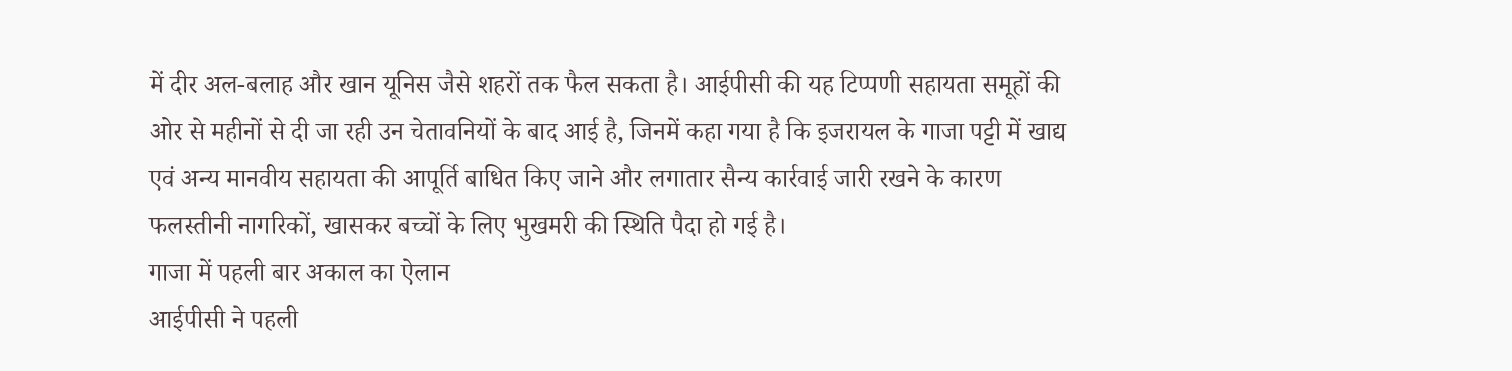में दीर अल-बलाह और खान यूनिस जैसे शहरों तक फैल सकता है। आईपीसी की यह टिप्पणी सहायता समूहों की ओर से महीनों से दी जा रही उन चेतावनियों के बाद आई है, जिनमें कहा गया है कि इजरायल के गाजा पट्टी में खाद्य एवं अन्य मानवीय सहायता की आपूर्ति बाधित किए जाने और लगातार सैन्य कार्रवाई जारी रखने के कारण फलस्तीनी नागरिकों, खासकर बच्चों के लिए भुखमरी की स्थिति पैदा हो गई है।
गाजा में पहली बार अकाल का ऐलान
आईपीसी ने पहली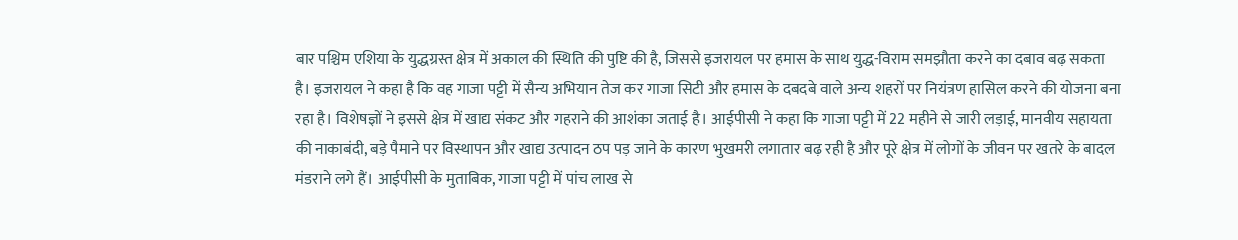बार पश्चिम एशिया के युद्धग्रस्त क्षेत्र में अकाल की स्थिति की पुष्टि की है, जिससे इजरायल पर हमास के साथ युद्ध-विराम समझौता करने का दबाव बढ़ सकता है। इजरायल ने कहा है कि वह गाजा पट्टी में सैन्य अभियान तेज कर गाजा सिटी और हमास के दबदबे वाले अन्य शहरों पर नियंत्रण हासिल करने की योजना बना रहा है। विशेषज्ञों ने इससे क्षेत्र में खाद्य संकट और गहराने की आशंका जताई है। आईपीसी ने कहा कि गाजा पट्टी में 22 महीने से जारी लड़ाई, मानवीय सहायता की नाकाबंदी, बड़े पैमाने पर विस्थापन और खाद्य उत्पादन ठप पड़ जाने के कारण भुखमरी लगातार बढ़ रही है और पूरे क्षेत्र में लोगों के जीवन पर खतरे के बादल मंडराने लगे हैं। आईपीसी के मुताबिक, गाजा पट्टी में पांच लाख से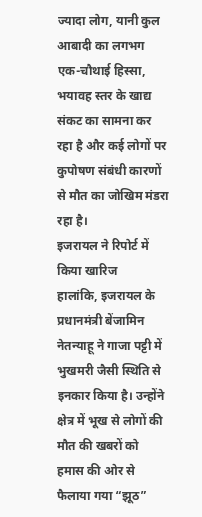ज्यादा लोग, यानी कुल आबादी का लगभग एक-चौथाई हिस्सा, भयावह स्तर के खाद्य संकट का सामना कर रहा है और कई लोगों पर कुपोषण संबंधी कारणों से मौत का जोखिम मंडरा रहा है।
इजरायल ने रिपोर्ट में किया खारिज
हालांकि, इजरायल के प्रधानमंत्री बेंजामिन नेतन्याहू ने गाजा पट्टी में भुखमरी जैसी स्थिति से इनकार किया है। उन्होंने क्षेत्र में भूख से लोगों की मौत की खबरों को हमास की ओर से फैलाया गया “झूठ”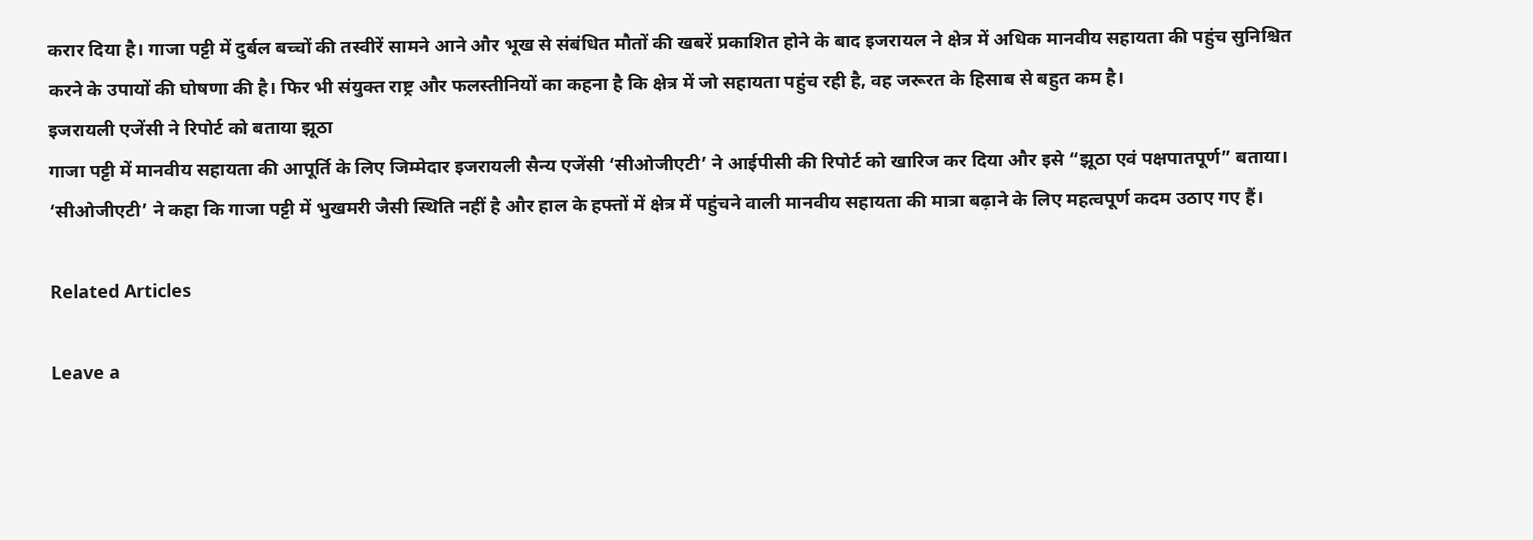करार दिया है। गाजा पट्टी में दुर्बल बच्चों की तस्वीरें सामने आने और भूख से संबंधित मौतों की खबरें प्रकाशित होने के बाद इजरायल ने क्षेत्र में अधिक मानवीय सहायता की पहुंच सुनिश्चित करने के उपायों की घोषणा की है। फिर भी संयुक्त राष्ट्र और फलस्तीनियों का कहना है कि क्षेत्र में जो सहायता पहुंच रही है, वह जरूरत के हिसाब से बहुत कम है।
इजरायली एजेंसी ने रिपोर्ट को बताया झूठा
गाजा पट्टी में मानवीय सहायता की आपूर्ति के लिए जिम्मेदार इजरायली सैन्य एजेंसी ‘सीओजीएटी’ ने आईपीसी की रिपोर्ट को खारिज कर दिया और इसे “झूठा एवं पक्षपातपूर्ण” बताया। ‘सीओजीएटी’ ने कहा कि गाजा पट्टी में भुखमरी जैसी स्थिति नहीं है और हाल के हफ्तों में क्षेत्र में पहुंचने वाली मानवीय सहायता की मात्रा बढ़ाने के लिए महत्वपूर्ण कदम उठाए गए हैं।

Related Articles

Leave a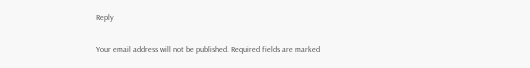Reply

Your email address will not be published. Required fields are marked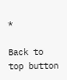*

Back to top button